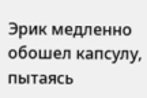Эрик медленно обошел капсулу, пытаясь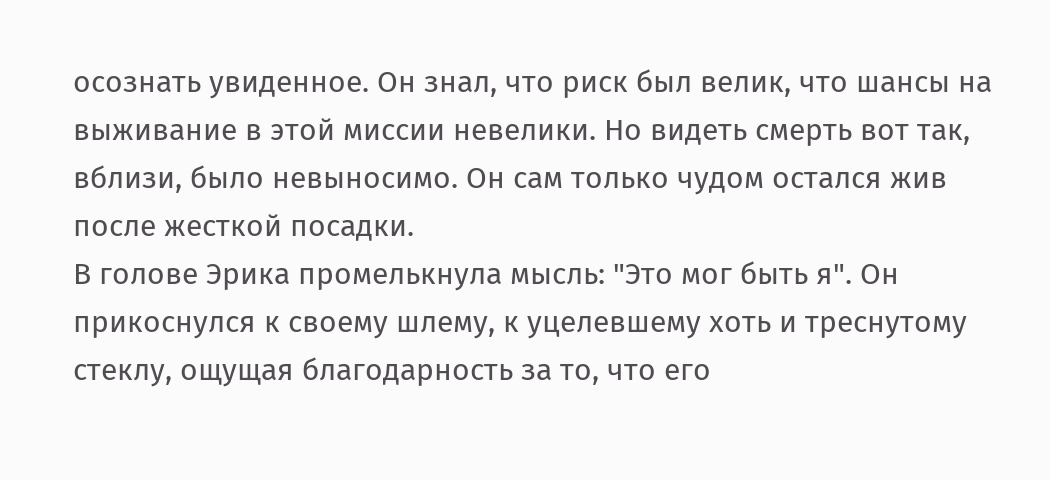осознать увиденное. Он знал, что риск был велик, что шансы на выживание в этой миссии невелики. Но видеть смерть вот так, вблизи, было невыносимо. Он сам только чудом остался жив после жесткой посадки.
В голове Эрика промелькнула мысль: "Это мог быть я". Он прикоснулся к своему шлему, к уцелевшему хоть и треснутому стеклу, ощущая благодарность за то, что его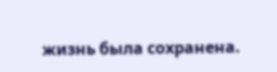жизнь была сохранена.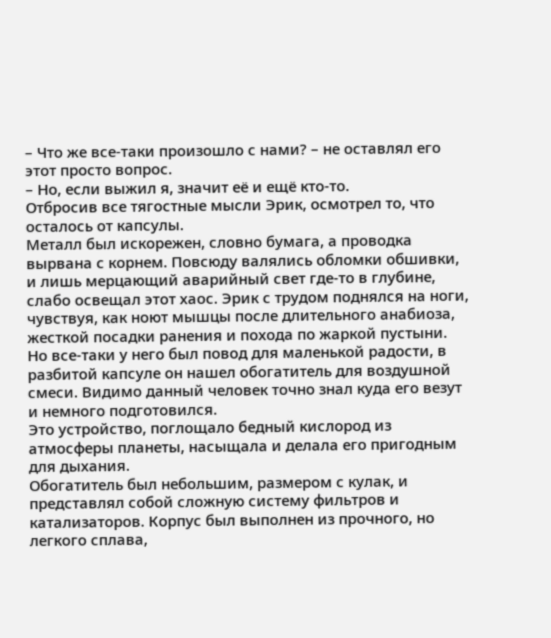– Что же все-таки произошло с нами? – не оставлял его этот просто вопрос.
– Но, если выжил я, значит её и ещё кто-то.
Отбросив все тягостные мысли Эрик, осмотрел то, что осталось от капсулы.
Металл был искорежен, словно бумага, а проводка вырвана с корнем. Повсюду валялись обломки обшивки, и лишь мерцающий аварийный свет где-то в глубине, слабо освещал этот хаос. Эрик с трудом поднялся на ноги, чувствуя, как ноют мышцы после длительного анабиоза, жесткой посадки ранения и похода по жаркой пустыни.
Но все-таки у него был повод для маленькой радости, в разбитой капсуле он нашел обогатитель для воздушной смеси. Видимо данный человек точно знал куда его везут и немного подготовился.
Это устройство, поглощало бедный кислород из атмосферы планеты, насыщала и делала его пригодным для дыхания.
Обогатитель был небольшим, размером с кулак, и представлял собой сложную систему фильтров и катализаторов. Корпус был выполнен из прочного, но легкого сплава,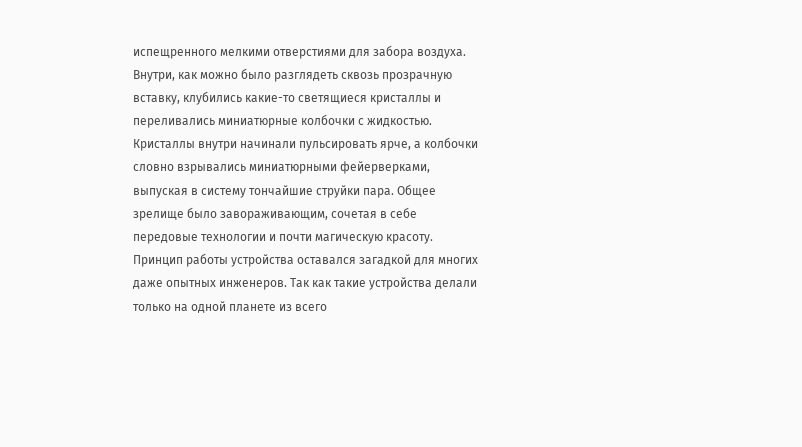испещренного мелкими отверстиями для забора воздуха. Внутри, как можно было разглядеть сквозь прозрачную вставку, клубились какие-то светящиеся кристаллы и переливались миниатюрные колбочки с жидкостью.
Кристаллы внутри начинали пульсировать ярче, а колбочки словно взрывались миниатюрными фейерверками, выпуская в систему тончайшие струйки пара. Общее зрелище было завораживающим, сочетая в себе передовые технологии и почти магическую красоту.
Принцип работы устройства оставался загадкой для многих даже опытных инженеров. Так как такие устройства делали только на одной планете из всего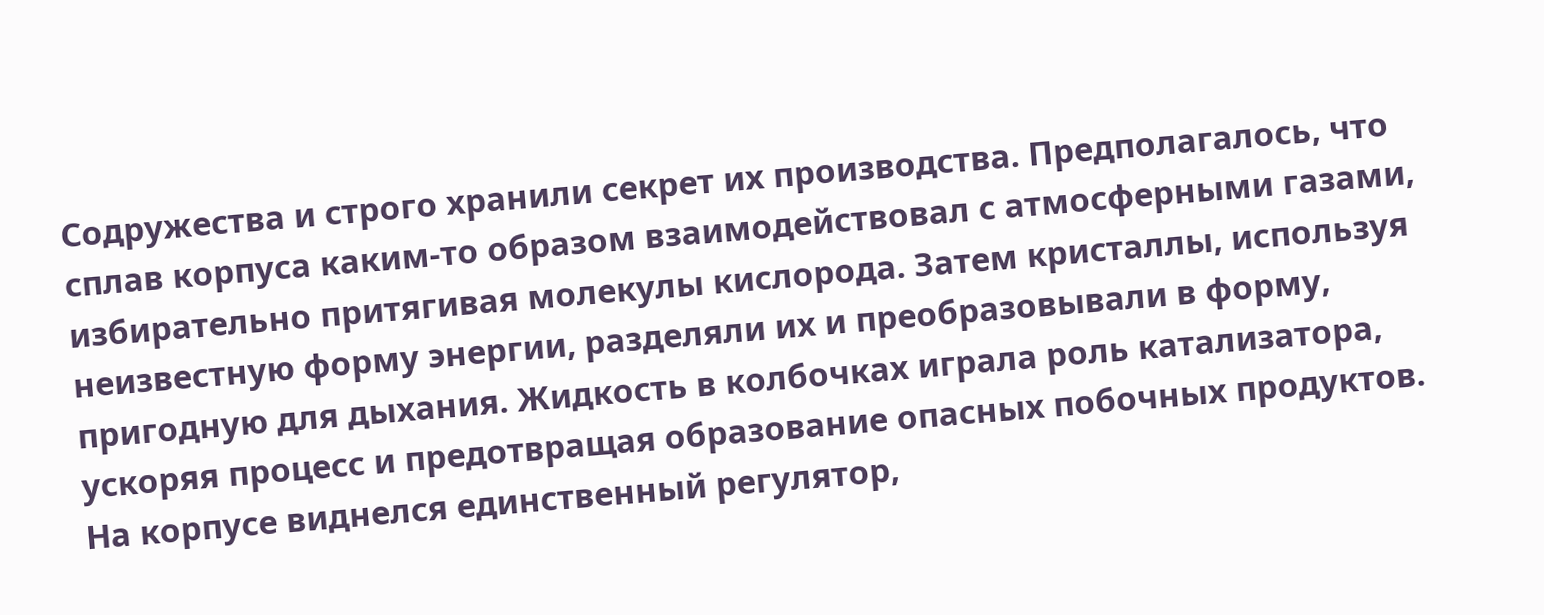Содружества и строго хранили секрет их производства. Предполагалось, что сплав корпуса каким-то образом взаимодействовал с атмосферными газами, избирательно притягивая молекулы кислорода. Затем кристаллы, используя неизвестную форму энергии, разделяли их и преобразовывали в форму, пригодную для дыхания. Жидкость в колбочках играла роль катализатора, ускоряя процесс и предотвращая образование опасных побочных продуктов.
На корпусе виднелся единственный регулятор,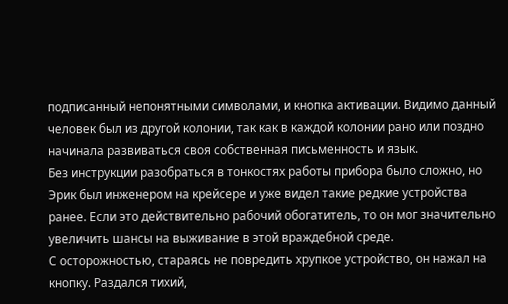подписанный непонятными символами, и кнопка активации. Видимо данный человек был из другой колонии, так как в каждой колонии рано или поздно начинала развиваться своя собственная письменность и язык.
Без инструкции разобраться в тонкостях работы прибора было сложно, но Эрик был инженером на крейсере и уже видел такие редкие устройства ранее. Если это действительно рабочий обогатитель, то он мог значительно увеличить шансы на выживание в этой враждебной среде.
С осторожностью, стараясь не повредить хрупкое устройство, он нажал на кнопку. Раздался тихий,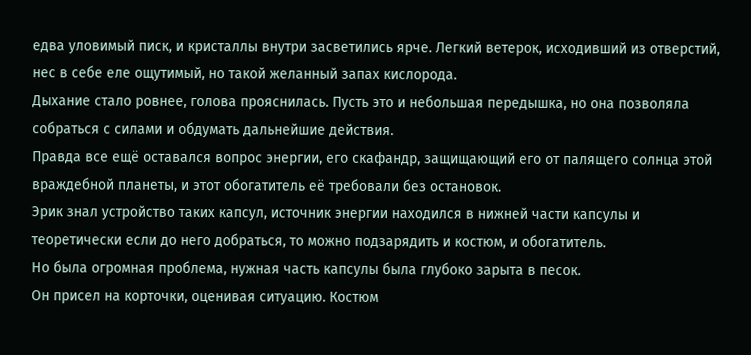едва уловимый писк, и кристаллы внутри засветились ярче. Легкий ветерок, исходивший из отверстий, нес в себе еле ощутимый, но такой желанный запах кислорода.
Дыхание стало ровнее, голова прояснилась. Пусть это и небольшая передышка, но она позволяла собраться с силами и обдумать дальнейшие действия.
Правда все ещё оставался вопрос энергии, его скафандр, защищающий его от палящего солнца этой враждебной планеты, и этот обогатитель её требовали без остановок.
Эрик знал устройство таких капсул, источник энергии находился в нижней части капсулы и теоретически если до него добраться, то можно подзарядить и костюм, и обогатитель.
Но была огромная проблема, нужная часть капсулы была глубоко зарыта в песок.
Он присел на корточки, оценивая ситуацию. Костюм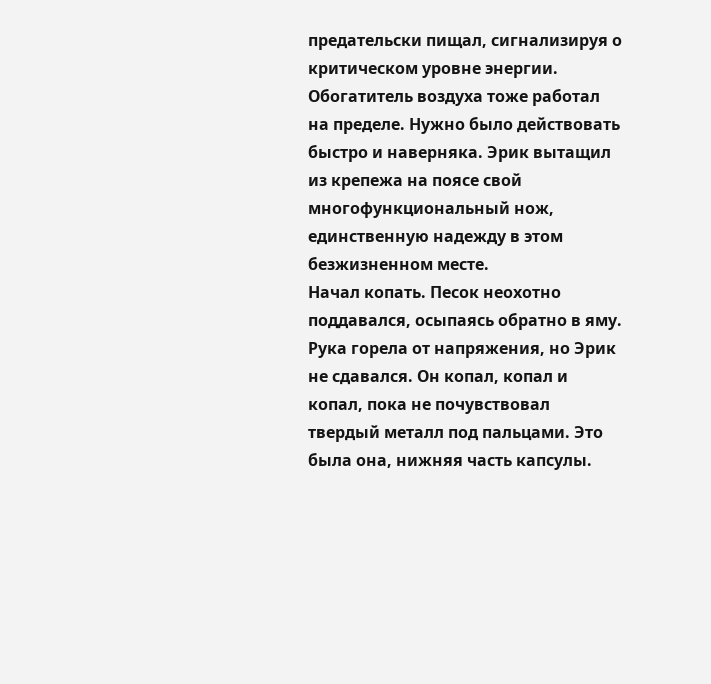предательски пищал, сигнализируя о критическом уровне энергии. Обогатитель воздуха тоже работал на пределе. Нужно было действовать быстро и наверняка. Эрик вытащил из крепежа на поясе свой многофункциональный нож, единственную надежду в этом безжизненном месте.
Начал копать. Песок неохотно поддавался, осыпаясь обратно в яму. Рука горела от напряжения, но Эрик не сдавался. Он копал, копал и копал, пока не почувствовал твердый металл под пальцами. Это была она, нижняя часть капсулы.